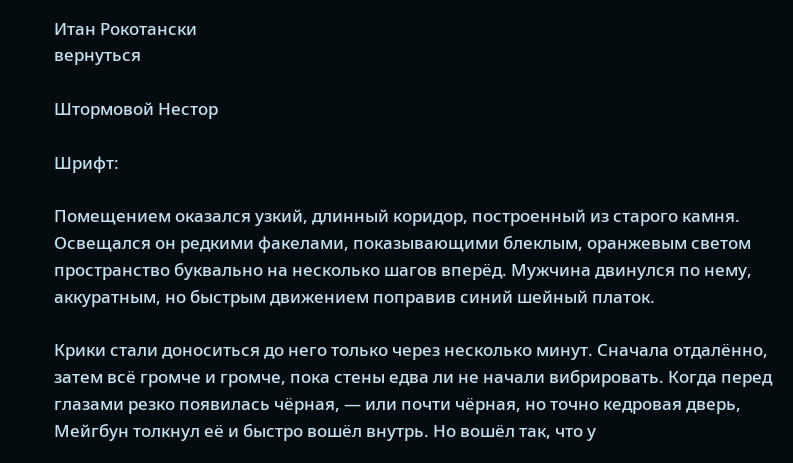Итан Рокотански
вернуться

Штормовой Нестор

Шрифт:

Помещением оказался узкий, длинный коридор, построенный из старого камня. Освещался он редкими факелами, показывающими блеклым, оранжевым светом пространство буквально на несколько шагов вперёд. Мужчина двинулся по нему, аккуратным, но быстрым движением поправив синий шейный платок.

Крики стали доноситься до него только через несколько минут. Сначала отдалённо, затем всё громче и громче, пока стены едва ли не начали вибрировать. Когда перед глазами резко появилась чёрная, — или почти чёрная, но точно кедровая дверь, Мейгбун толкнул её и быстро вошёл внутрь. Но вошёл так, что у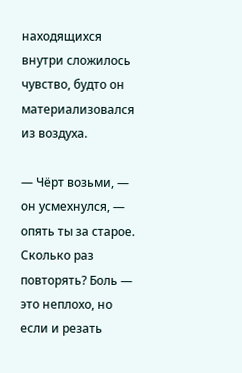находящихся внутри сложилось чувство, будто он материализовался из воздуха.

— Чёрт возьми, — он усмехнулся, — опять ты за старое. Сколько раз повторять? Боль — это неплохо, но если и резать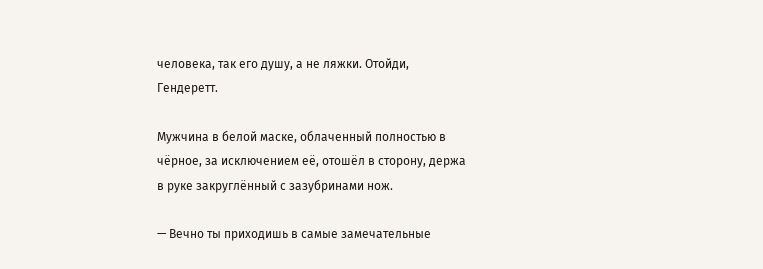человека, так его душу, а не ляжки. Отойди, Гендеретт.

Мужчина в белой маске, облаченный полностью в чёрное, за исключением её, отошёл в сторону, держа в руке закруглённый с зазубринами нож.

— Вечно ты приходишь в самые замечательные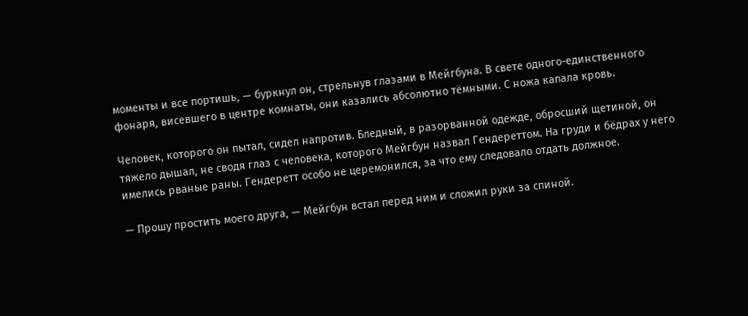моменты и все портишь, — буркнул он, стрельнув глазами в Мейгбуна. В свете одного-единственного фонаря, висевшего в центре комнаты, они казались абсолютно тёмными. С ножа капала кровь.

Человек, которого он пытал, сидел напротив. Бледный, в разорванной одежде, обросший щетиной, он тяжело дышал, не сводя глаз с человека, которого Мейгбун назвал Гендереттом. На груди и бёдрах у него имелись рваные раны. Гендеретт особо не церемонился, за что ему следовало отдать должное.

— Прошу простить моего друга, — Мейгбун встал перед ним и сложил руки за спиной.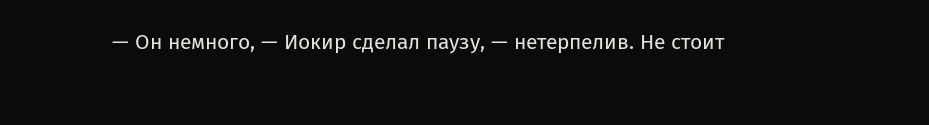— Он немного, — Иокир сделал паузу, — нетерпелив. Не стоит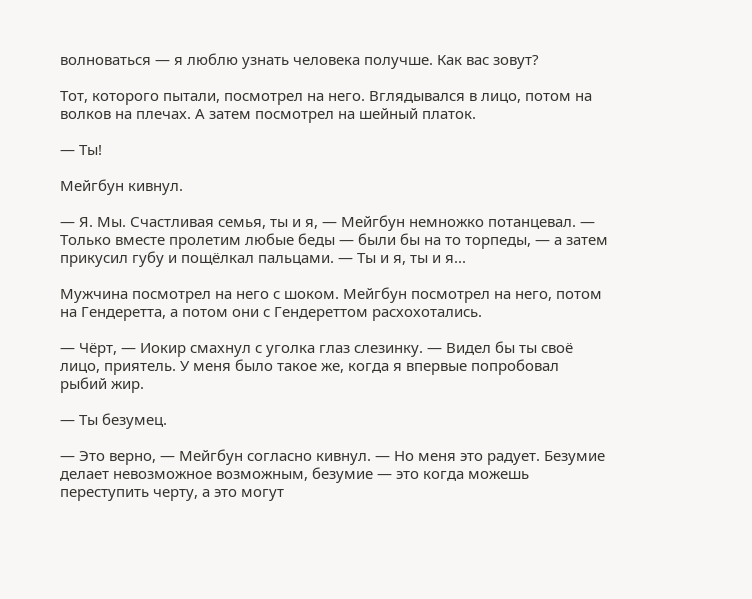волноваться — я люблю узнать человека получше. Как вас зовут?

Тот, которого пытали, посмотрел на него. Вглядывался в лицо, потом на волков на плечах. А затем посмотрел на шейный платок.

— Ты!

Мейгбун кивнул.

— Я. Мы. Счастливая семья, ты и я, — Мейгбун немножко потанцевал. — Только вместе пролетим любые беды — были бы на то торпеды, — а затем прикусил губу и пощёлкал пальцами. — Ты и я, ты и я...

Мужчина посмотрел на него с шоком. Мейгбун посмотрел на него, потом на Гендеретта, а потом они с Гендереттом расхохотались.

— Чёрт, — Иокир смахнул с уголка глаз слезинку. — Видел бы ты своё лицо, приятель. У меня было такое же, когда я впервые попробовал рыбий жир.

— Ты безумец.

— Это верно, — Мейгбун согласно кивнул. — Но меня это радует. Безумие делает невозможное возможным, безумие — это когда можешь переступить черту, а это могут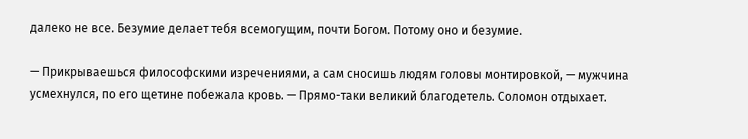далеко не все. Безумие делает тебя всемогущим, почти Богом. Потому оно и безумие.

— Прикрываешься философскими изречениями, а сам сносишь людям головы монтировкой, — мужчина усмехнулся, по его щетине побежала кровь. — Прямо-таки великий благодетель. Соломон отдыхает.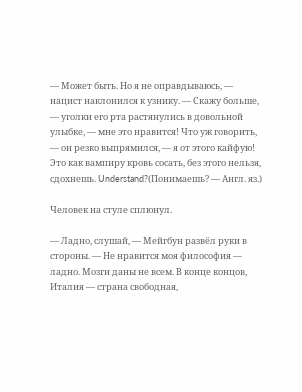— Может быть. Но я не оправдываюсь, — нацист наклонился к узнику. — Скажу больше, — уголки его рта растянулись в довольной улыбке, — мне это нравится! Что уж говорить, — он резко выпрямился, — я от этого кайфую! Это как вампиру кровь сосать, без этого нельзя, сдохнешь. Understand?(Понимаешь? — Англ. яз.)

Человек на стуле сплюнул.

— Ладно, слушай, — Мейгбун развёл руки в стороны. — Не нравится моя философия — ладно. Мозги даны не всем. В конце концов, Италия — страна свободная,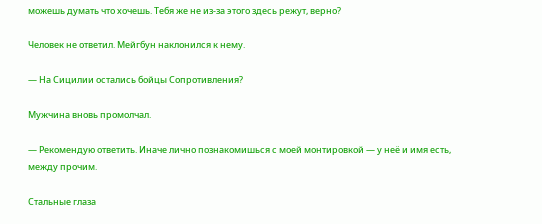можешь думать что хочешь. Тебя же не из-за этого здесь режут, верно?

Человек не ответил. Мейгбун наклонился к нему.

— На Сицилии остались бойцы Сопротивления?

Мужчина вновь промолчал.

— Рекомендую ответить. Иначе лично познакомишься с моей монтировкой — у неё и имя есть, между прочим.

Стальные глаза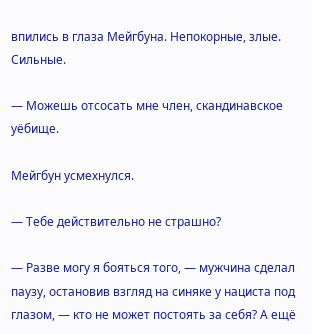впились в глаза Мейгбуна. Непокорные, злые. Сильные.

— Можешь отсосать мне член, скандинавское уёбище.

Мейгбун усмехнулся.

— Тебе действительно не страшно?

— Разве могу я бояться того, — мужчина сделал паузу, остановив взгляд на синяке у нациста под глазом, — кто не может постоять за себя? А ещё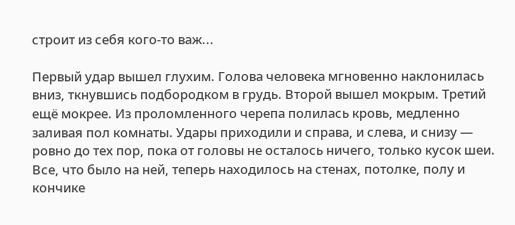строит из себя кого-то важ...

Первый удар вышел глухим. Голова человека мгновенно наклонилась вниз, ткнувшись подбородком в грудь. Второй вышел мокрым. Третий ещё мокрее. Из проломленного черепа полилась кровь, медленно заливая пол комнаты. Удары приходили и справа, и слева, и снизу — ровно до тех пор, пока от головы не осталось ничего, только кусок шеи. Все, что было на ней, теперь находилось на стенах, потолке, полу и кончике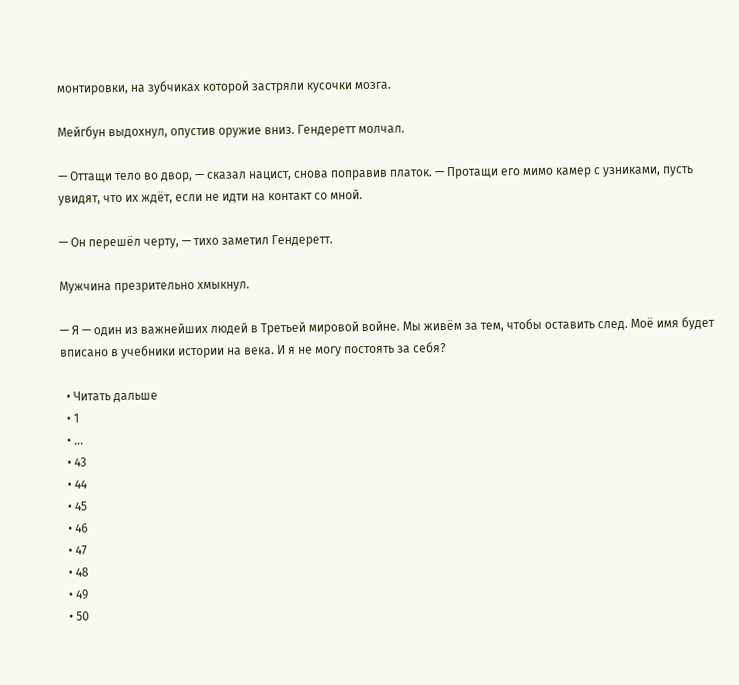монтировки, на зубчиках которой застряли кусочки мозга.

Мейгбун выдохнул, опустив оружие вниз. Гендеретт молчал.

— Оттащи тело во двор, — сказал нацист, снова поправив платок. — Протащи его мимо камер с узниками, пусть увидят, что их ждёт, если не идти на контакт со мной.

— Он перешёл черту, — тихо заметил Гендеретт.

Мужчина презрительно хмыкнул.

— Я — один из важнейших людей в Третьей мировой войне. Мы живём за тем, чтобы оставить след. Моё имя будет вписано в учебники истории на века. И я не могу постоять за себя?

  • Читать дальше
  • 1
  • ...
  • 43
  • 44
  • 45
  • 46
  • 47
  • 48
  • 49
  • 50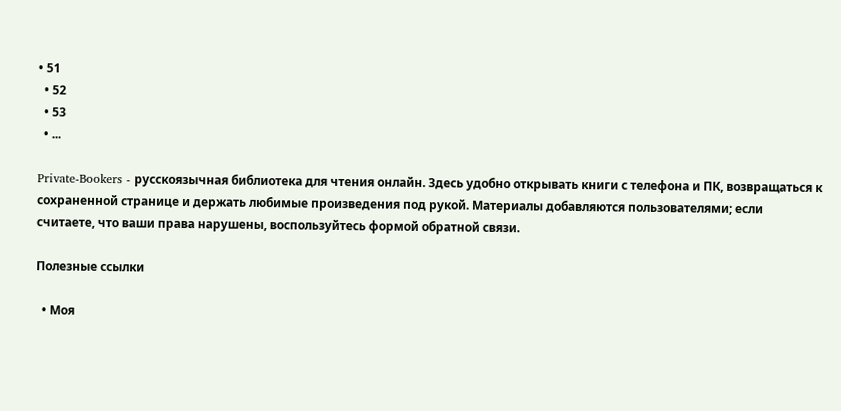• 51
  • 52
  • 53
  • ...

Private-Bookers - русскоязычная библиотека для чтения онлайн. Здесь удобно открывать книги с телефона и ПК, возвращаться к сохраненной странице и держать любимые произведения под рукой. Материалы добавляются пользователями; если считаете, что ваши права нарушены, воспользуйтесь формой обратной связи.

Полезные ссылки

  • Моя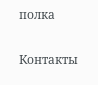полка

Контакты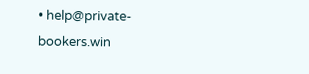• help@private-bookers.win